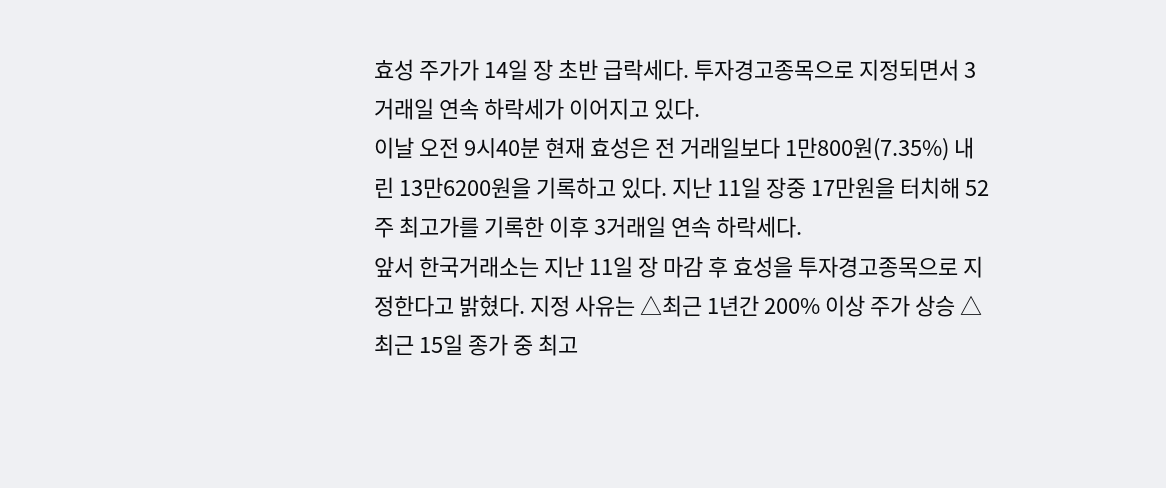효성 주가가 14일 장 초반 급락세다. 투자경고종목으로 지정되면서 3거래일 연속 하락세가 이어지고 있다.
이날 오전 9시40분 현재 효성은 전 거래일보다 1만800원(7.35%) 내린 13만6200원을 기록하고 있다. 지난 11일 장중 17만원을 터치해 52주 최고가를 기록한 이후 3거래일 연속 하락세다.
앞서 한국거래소는 지난 11일 장 마감 후 효성을 투자경고종목으로 지정한다고 밝혔다. 지정 사유는 △최근 1년간 200% 이상 주가 상승 △최근 15일 종가 중 최고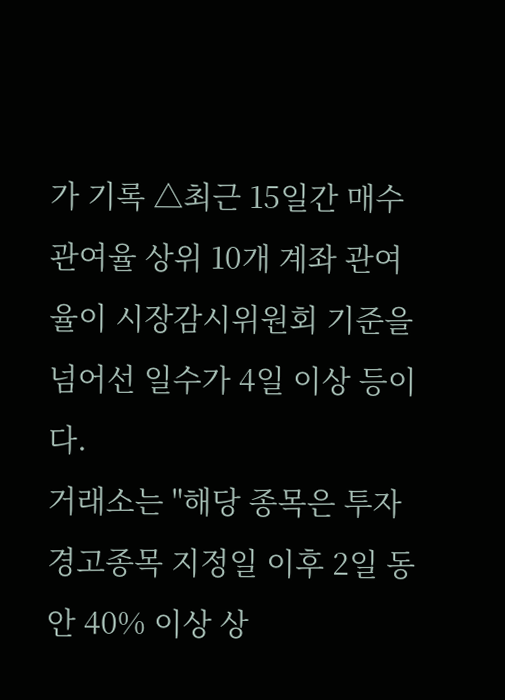가 기록 △최근 15일간 매수관여율 상위 10개 계좌 관여율이 시장감시위원회 기준을 넘어선 일수가 4일 이상 등이다.
거래소는 "해당 종목은 투자경고종목 지정일 이후 2일 동안 40% 이상 상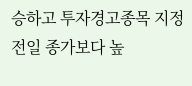승하고 투자경고종목 지정전일 종가보다 높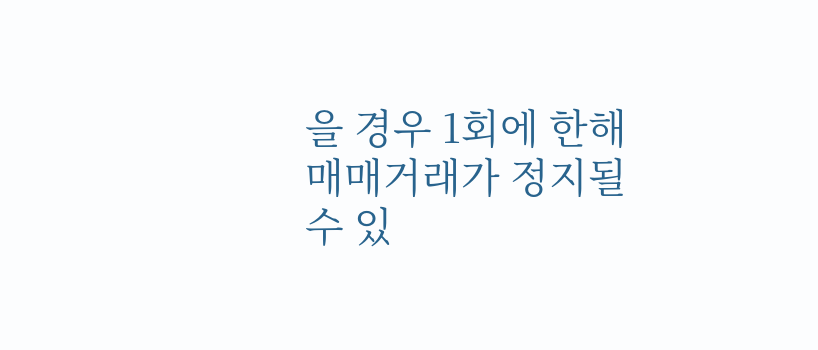을 경우 1회에 한해 매매거래가 정지될 수 있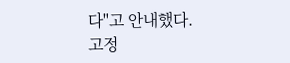다"고 안내했다.
고정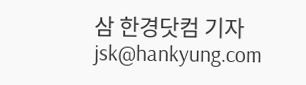삼 한경닷컴 기자 jsk@hankyung.com